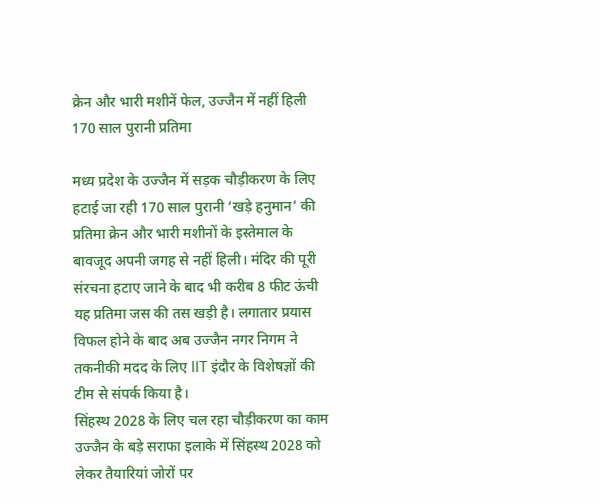क्रेन और भारी मशीनें फेल, उज्जैन में नहीं हिली 170 साल पुरानी प्रतिमा

मध्य प्रदेश के उज्जैन में सड़क चौड़ीकरण के लिए हटाई जा रही 170 साल पुरानी ‘खड़े हनुमान’ की प्रतिमा क्रेन और भारी मशीनों के इस्तेमाल के बावजूद अपनी जगह से नहीं हिली। मंदिर की पूरी संरचना हटाए जाने के बाद भी करीब 8 फीट ऊंची यह प्रतिमा जस की तस खड़ी है। लगातार प्रयास विफल होने के बाद अब उज्जैन नगर निगम ने तकनीकी मदद के लिए IIT इंदौर के विशेषज्ञों की टीम से संपर्क किया है।
सिंहस्थ 2028 के लिए चल रहा चौड़ीकरण का काम
उज्जैन के बड़े सराफा इलाके में सिंहस्थ 2028 को लेकर तैयारियां जोरों पर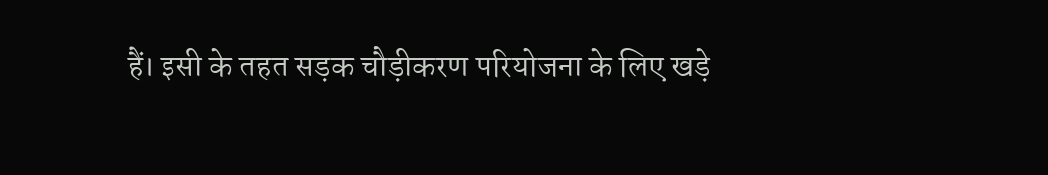हैं। इसी के तहत सड़क चौड़ीकरण परियोजना के लिए खड़े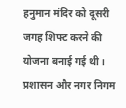हनुमान मंदिर को दूसरी जगह शिफ्ट करने की योजना बनाई गई थी। प्रशासन और नगर निगम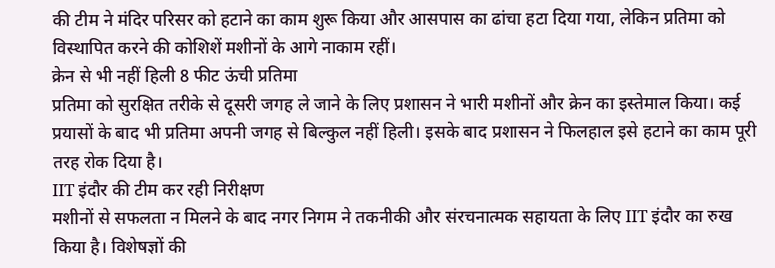की टीम ने मंदिर परिसर को हटाने का काम शुरू किया और आसपास का ढांचा हटा दिया गया, लेकिन प्रतिमा को विस्थापित करने की कोशिशें मशीनों के आगे नाकाम रहीं।
क्रेन से भी नहीं हिली 8 फीट ऊंची प्रतिमा
प्रतिमा को सुरक्षित तरीके से दूसरी जगह ले जाने के लिए प्रशासन ने भारी मशीनों और क्रेन का इस्तेमाल किया। कई प्रयासों के बाद भी प्रतिमा अपनी जगह से बिल्कुल नहीं हिली। इसके बाद प्रशासन ने फिलहाल इसे हटाने का काम पूरी तरह रोक दिया है।
IIT इंदौर की टीम कर रही निरीक्षण
मशीनों से सफलता न मिलने के बाद नगर निगम ने तकनीकी और संरचनात्मक सहायता के लिए IIT इंदौर का रुख किया है। विशेषज्ञों की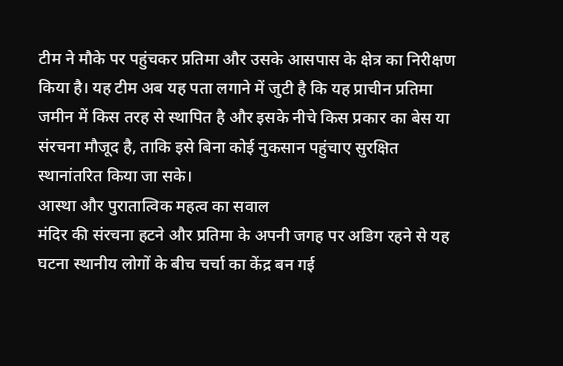टीम ने मौके पर पहुंचकर प्रतिमा और उसके आसपास के क्षेत्र का निरीक्षण किया है। यह टीम अब यह पता लगाने में जुटी है कि यह प्राचीन प्रतिमा जमीन में किस तरह से स्थापित है और इसके नीचे किस प्रकार का बेस या संरचना मौजूद है, ताकि इसे बिना कोई नुकसान पहुंचाए सुरक्षित स्थानांतरित किया जा सके।
आस्था और पुरातात्विक महत्व का सवाल
मंदिर की संरचना हटने और प्रतिमा के अपनी जगह पर अडिग रहने से यह घटना स्थानीय लोगों के बीच चर्चा का केंद्र बन गई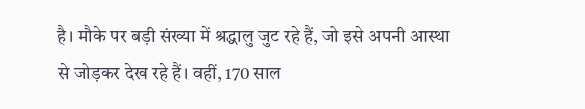है। मौके पर बड़ी संख्या में श्रद्धालु जुट रहे हैं, जो इसे अपनी आस्था से जोड़कर देख रहे हैं। वहीं, 170 साल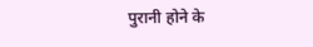पुरानी होने के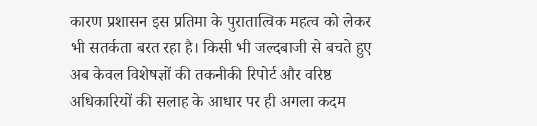कारण प्रशासन इस प्रतिमा के पुरातात्विक महत्व को लेकर भी सतर्कता बरत रहा है। किसी भी जल्दबाजी से बचते हुए अब केवल विशेषज्ञों की तकनीकी रिपोर्ट और वरिष्ठ अधिकारियों की सलाह के आधार पर ही अगला कदम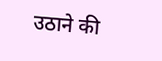उठाने की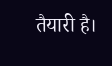तैयारी है।